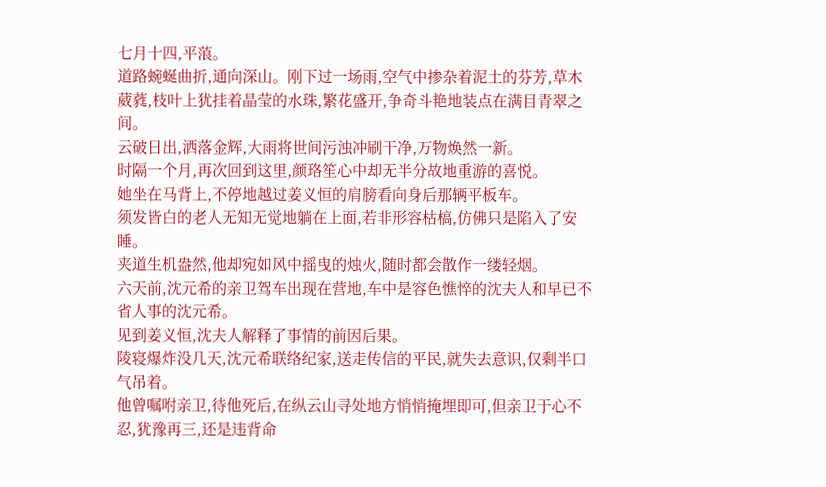七月十四,平蒗。
道路蜿蜒曲折,通向深山。刚下过一场雨,空气中掺杂着泥土的芬芳,草木葳蕤,枝叶上犹挂着晶莹的水珠,繁花盛开,争奇斗艳地装点在满目青翠之间。
云破日出,洒落金辉,大雨将世间污浊冲刷干净,万物焕然一新。
时隔一个月,再次回到这里,颜珞笙心中却无半分故地重游的喜悦。
她坐在马背上,不停地越过姜义恒的肩膀看向身后那辆平板车。
须发皆白的老人无知无觉地躺在上面,若非形容枯槁,仿佛只是陷入了安睡。
夹道生机盎然,他却宛如风中摇曳的烛火,随时都会散作一缕轻烟。
六天前,沈元希的亲卫驾车出现在营地,车中是容色憔悴的沈夫人和早已不省人事的沈元希。
见到姜义恒,沈夫人解释了事情的前因后果。
陵寝爆炸没几天,沈元希联络纪家,送走传信的平民,就失去意识,仅剩半口气吊着。
他曾嘱咐亲卫,待他死后,在纵云山寻处地方悄悄掩埋即可,但亲卫于心不忍,犹豫再三,还是违背命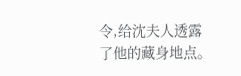令,给沈夫人透露了他的藏身地点。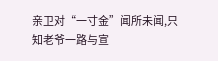亲卫对“一寸金”闻所未闻,只知老爷一路与宣